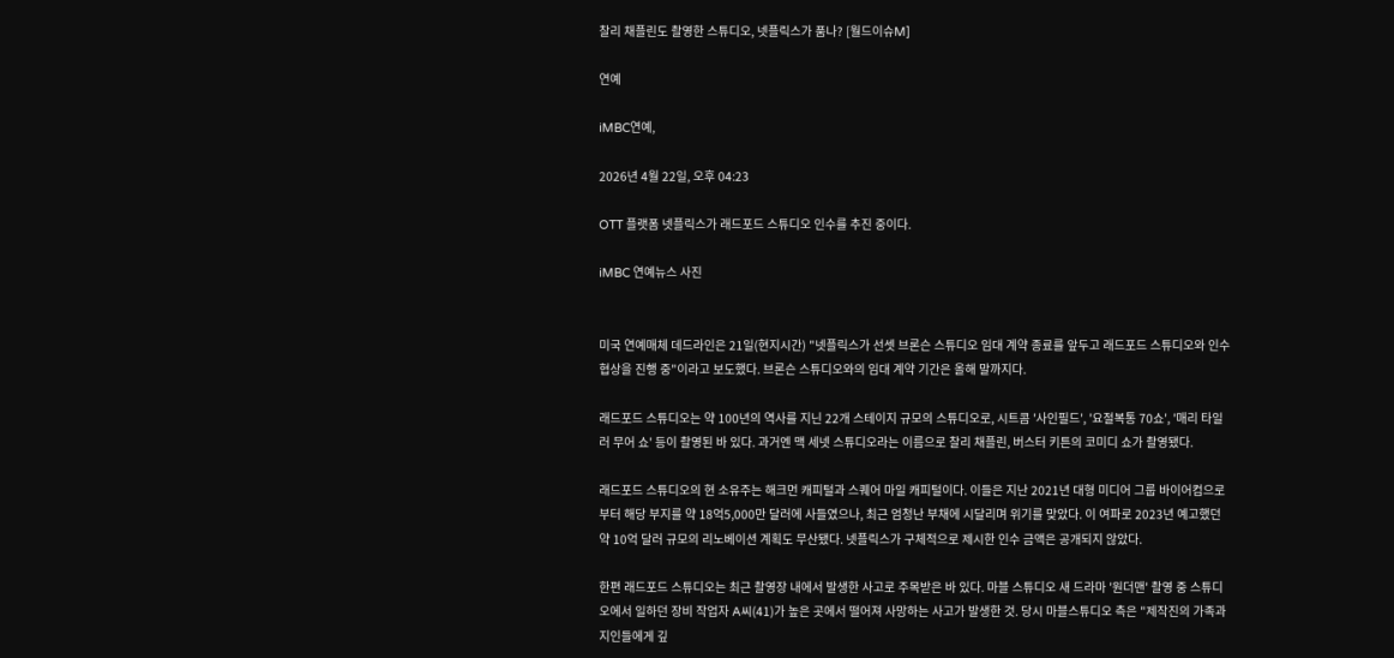찰리 채플린도 촬영한 스튜디오, 넷플릭스가 품나? [월드이슈M]

연예

iMBC연예,

2026년 4월 22일, 오후 04:23

OTT 플랫폼 넷플릭스가 래드포드 스튜디오 인수를 추진 중이다.

iMBC 연예뉴스 사진


미국 연예매체 데드라인은 21일(현지시간) "넷플릭스가 선셋 브론슨 스튜디오 임대 계약 종료를 앞두고 래드포드 스튜디오와 인수 협상을 진행 중"이라고 보도했다. 브론슨 스튜디오와의 임대 계약 기간은 올해 말까지다.

래드포드 스튜디오는 약 100년의 역사를 지닌 22개 스테이지 규모의 스튜디오로, 시트콤 '사인필드', '요절복통 70쇼', '매리 타일러 무어 쇼' 등이 촬영된 바 있다. 과거엔 맥 세넷 스튜디오라는 이름으로 찰리 채플린, 버스터 키튼의 코미디 쇼가 촬영됐다.

래드포드 스튜디오의 현 소유주는 해크먼 캐피털과 스퀘어 마일 캐피털이다. 이들은 지난 2021년 대형 미디어 그룹 바이어컴으로부터 해당 부지를 약 18억5,000만 달러에 사들였으나, 최근 엄청난 부채에 시달리며 위기를 맞았다. 이 여파로 2023년 예고했던 약 10억 달러 규모의 리노베이션 계획도 무산됐다. 넷플릭스가 구체적으로 제시한 인수 금액은 공개되지 않았다.

한편 래드포드 스튜디오는 최근 촬영장 내에서 발생한 사고로 주목받은 바 있다. 마블 스튜디오 새 드라마 '원더맨' 촬영 중 스튜디오에서 일하던 장비 작업자 A씨(41)가 높은 곳에서 떨어져 사망하는 사고가 발생한 것. 당시 마블스튜디오 측은 "제작진의 가족과 지인들에게 깊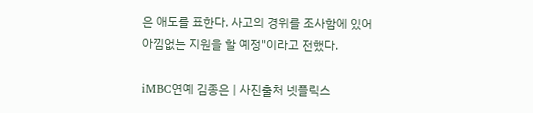은 애도를 표한다. 사고의 경위를 조사함에 있어 아낌없는 지원을 할 예정"이라고 전했다.

iMBC연예 김종은 | 사진출처 넷플릭스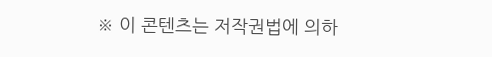※ 이 콘텐츠는 저작권법에 의하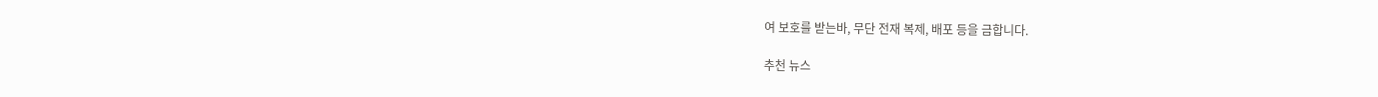여 보호를 받는바, 무단 전재 복제, 배포 등을 금합니다.

추천 뉴스